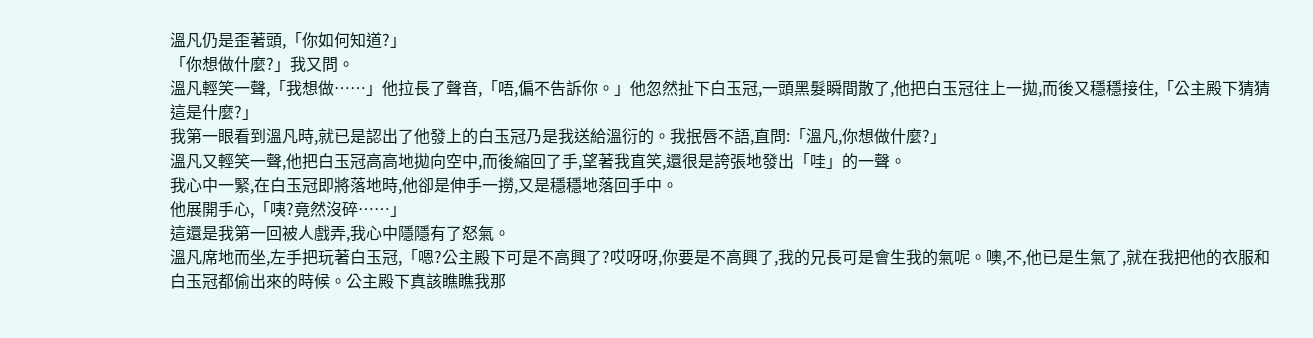溫凡仍是歪著頭,「你如何知道?」
「你想做什麼?」我又問。
溫凡輕笑一聲,「我想做……」他拉長了聲音,「唔,偏不告訴你。」他忽然扯下白玉冠,一頭黑髮瞬間散了,他把白玉冠往上一拋,而後又穩穩接住,「公主殿下猜猜這是什麼?」
我第一眼看到溫凡時,就已是認出了他發上的白玉冠乃是我送給溫衍的。我抿唇不語,直問:「溫凡,你想做什麼?」
溫凡又輕笑一聲,他把白玉冠高高地拋向空中,而後縮回了手,望著我直笑,還很是誇張地發出「哇」的一聲。
我心中一緊,在白玉冠即將落地時,他卻是伸手一撈,又是穩穩地落回手中。
他展開手心,「咦?竟然沒碎……」
這還是我第一回被人戲弄,我心中隱隱有了怒氣。
溫凡席地而坐,左手把玩著白玉冠,「嗯?公主殿下可是不高興了?哎呀呀,你要是不高興了,我的兄長可是會生我的氣呢。噢,不,他已是生氣了,就在我把他的衣服和白玉冠都偷出來的時候。公主殿下真該瞧瞧我那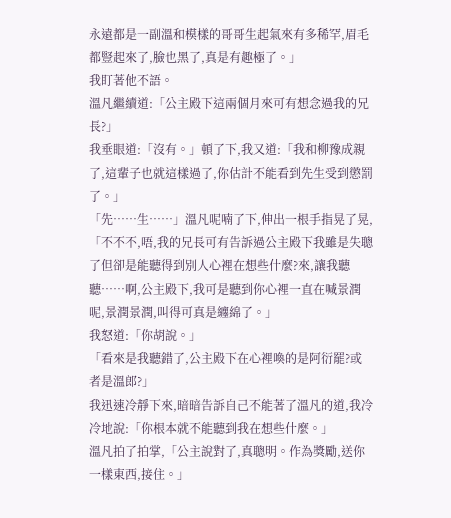永遠都是一副溫和模樣的哥哥生起氣來有多稀罕,眉毛都豎起來了,臉也黑了,真是有趣極了。」
我盯著他不語。
溫凡繼續道:「公主殿下這兩個月來可有想念過我的兄長?」
我垂眼道:「沒有。」頓了下,我又道:「我和柳豫成親了,這輩子也就這樣過了,你估計不能看到先生受到懲罰了。」
「先……生……」溫凡呢喃了下,伸出一根手指晃了晃,「不不不,唔,我的兄長可有告訴過公主殿下我雖是失聰了但卻是能聽得到別人心裡在想些什麼?來,讓我聽聽……啊,公主殿下,我可是聽到你心裡一直在喊景潤呢,景潤景潤,叫得可真是纏綿了。」
我怒道:「你胡說。」
「看來是我聽錯了,公主殿下在心裡喚的是阿衍罷?或者是溫郎?」
我迅速冷靜下來,暗暗告訴自己不能著了溫凡的道,我冷冷地說:「你根本就不能聽到我在想些什麼。」
溫凡拍了拍掌,「公主說對了,真聰明。作為獎勵,送你一樣東西,接住。」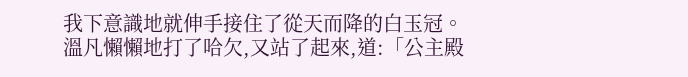我下意識地就伸手接住了從天而降的白玉冠。
溫凡懶懶地打了哈欠,又站了起來,道:「公主殿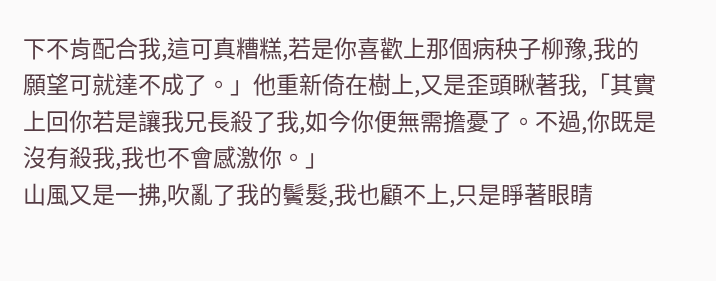下不肯配合我,這可真糟糕,若是你喜歡上那個病秧子柳豫,我的願望可就達不成了。」他重新倚在樹上,又是歪頭瞅著我,「其實上回你若是讓我兄長殺了我,如今你便無需擔憂了。不過,你既是沒有殺我,我也不會感激你。」
山風又是一拂,吹亂了我的鬢髮,我也顧不上,只是睜著眼睛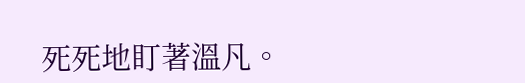死死地盯著溫凡。